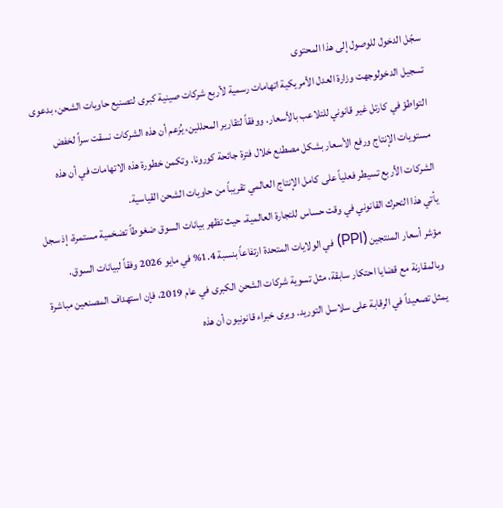سجّل الدخول للوصول إلى هذا المحتوى
تسجيل الدخولوجهت وزارة العدل الأمريكية اتهامات رسمية لأربع شركات صينية كبرى لتصنيع حاويات الشحن، بدعوى التواطؤ في كارتل غير قانوني للتلاعب بالأسعار. ووفقاً لتقارير المحللين، يُزعم أن هذه الشركات نسقت سراً لخفض مستويات الإنتاج ورفع الأسعار بشكل مصطنع خلال فترة جائحة كورونا. وتكمن خطورة هذه الاتهامات في أن هذه الشركات الأربع تسيطر فعلياً على كامل الإنتاج العالمي تقريباً من حاويات الشحن القياسية.
يأتي هذا التحرك القانوني في وقت حساس للتجارة العالمية، حيث تظهر بيانات السوق ضغوطاً تضخمية مستمرة، إذ سجل مؤشر أسعار المنتجين (PPI) في الولايات المتحدة ارتفاعاً بنسبة 1.4% في مايو 2026 وفقاً لبيانات السوق. وبالمقارنة مع قضايا احتكار سابقة، مثل تسوية شركات الشحن الكبرى في عام 2019، فإن استهداف المصنعين مباشرة يمثل تصعيداً في الرقابة على سلاسل التوريد. ويرى خبراء قانونيون أن هذه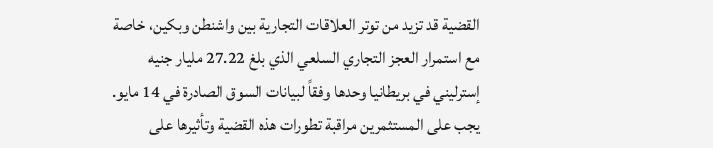القضية قد تزيد من توتر العلاقات التجارية بين واشنطن وبكين، خاصة مع استمرار العجز التجاري السلعي الذي بلغ 27.22 مليار جنيه إسترليني في بريطانيا وحدها وفقاً لبيانات السوق الصادرة في 14 مايو.
يجب على المستثمرين مراقبة تطورات هذه القضية وتأثيرها على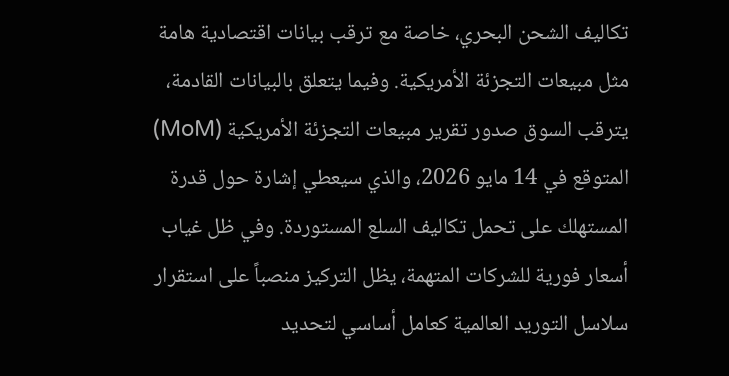تكاليف الشحن البحري، خاصة مع ترقب بيانات اقتصادية هامة مثل مبيعات التجزئة الأمريكية. وفيما يتعلق بالبيانات القادمة، يترقب السوق صدور تقرير مبيعات التجزئة الأمريكية (MoM) المتوقع في 14 مايو 2026، والذي سيعطي إشارة حول قدرة المستهلك على تحمل تكاليف السلع المستوردة. وفي ظل غياب أسعار فورية للشركات المتهمة، يظل التركيز منصباً على استقرار سلاسل التوريد العالمية كعامل أساسي لتحديد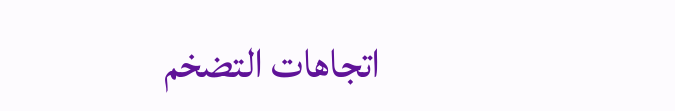اتجاهات التضخم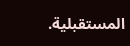المستقبلية.